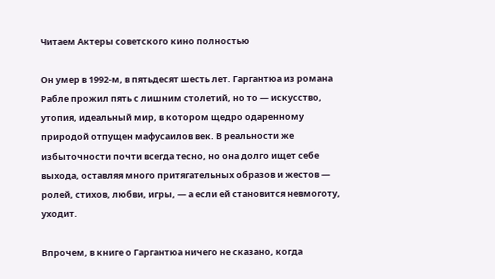Читаем Актеры советского кино полностью

Он умер в 1992-м, в пятьдесят шесть лет. Гаргантюа из романа Рабле прожил пять с лишним столетий, но то — искусство, утопия, идеальный мир, в котором щедро одаренному природой отпущен мафусаилов век. В реальности же избыточности почти всегда тесно, но она долго ищет себе выхода, оставляя много притягательных образов и жестов — ролей, стихов, любви, игры, — а если ей становится невмоготу, уходит.

Впрочем, в книге о Гаргантюа ничего не сказано, когда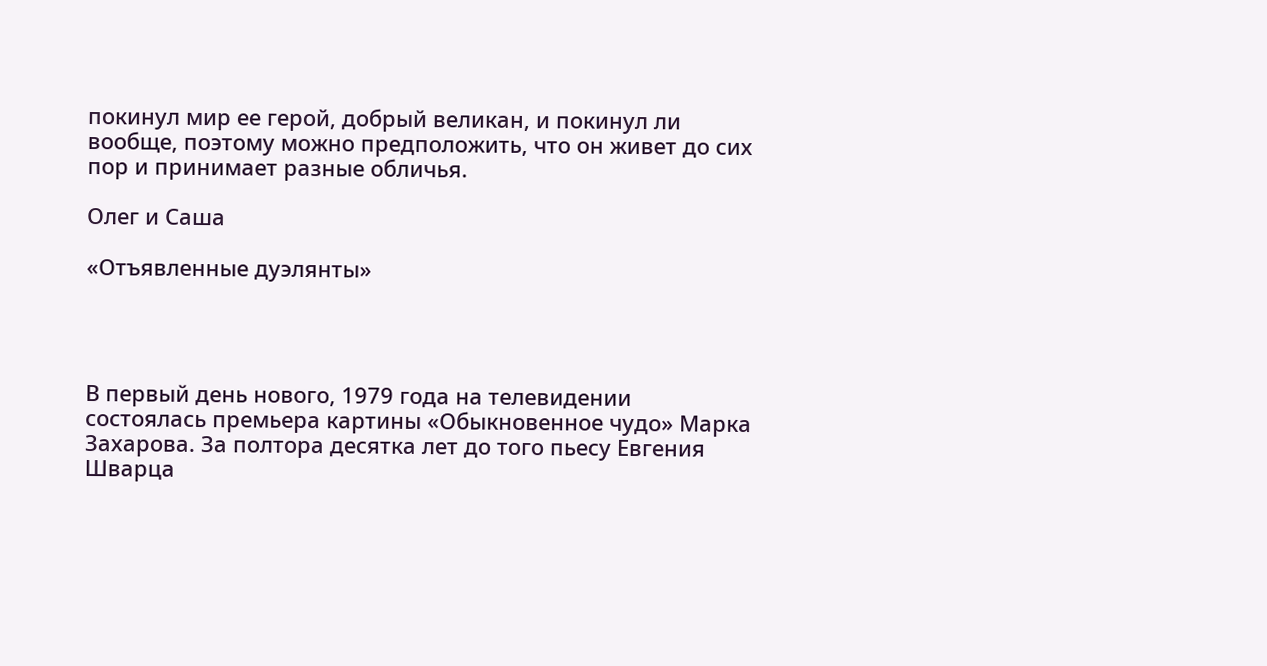покинул мир ее герой, добрый великан, и покинул ли вообще, поэтому можно предположить, что он живет до сих пор и принимает разные обличья.

Олег и Саша

«Отъявленные дуэлянты»




В первый день нового, 1979 года на телевидении состоялась премьера картины «Обыкновенное чудо» Марка Захарова. За полтора десятка лет до того пьесу Евгения Шварца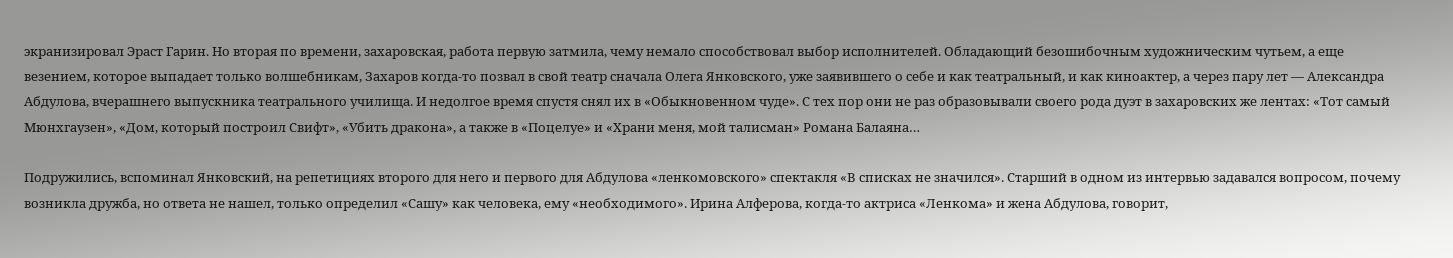экранизировал Эраст Гарин. Но вторая по времени, захаровская, работа первую затмила, чему немало способствовал выбор исполнителей. Обладающий безошибочным художническим чутьем, а еще везением, которое выпадает только волшебникам, Захаров когда-то позвал в свой театр сначала Олега Янковского, уже заявившего о себе и как театральный, и как киноактер, а через пару лет — Александра Абдулова, вчерашнего выпускника театрального училища. И недолгое время спустя снял их в «Обыкновенном чуде». С тех пор они не раз образовывали своего рода дуэт в захаровских же лентах: «Тот самый Мюнхгаузен», «Дом, который построил Свифт», «Убить дракона», а также в «Поцелуе» и «Храни меня, мой талисман» Романа Балаяна…

Подружились, вспоминал Янковский, на репетициях второго для него и первого для Абдулова «ленкомовского» спектакля «В списках не значился». Старший в одном из интервью задавался вопросом, почему возникла дружба, но ответа не нашел, только определил «Сашу» как человека, ему «необходимого». Ирина Алферова, когда-то актриса «Ленкома» и жена Абдулова, говорит,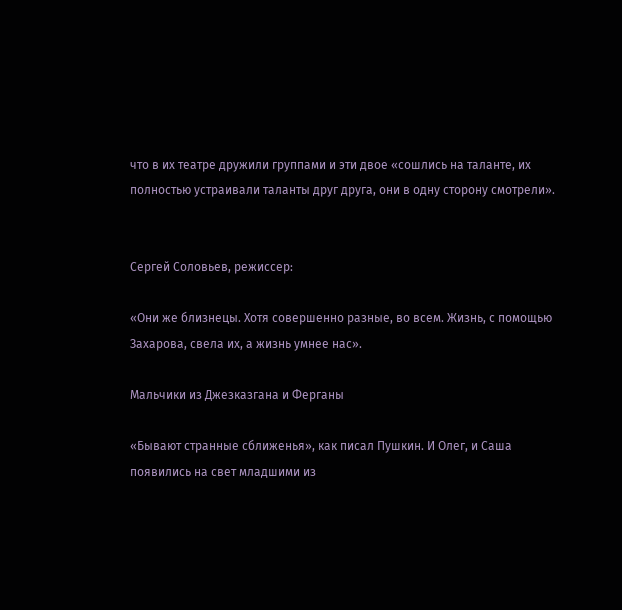что в их театре дружили группами и эти двое «сошлись на таланте, их полностью устраивали таланты друг друга, они в одну сторону смотрели».


Сергей Соловьев, режиссер:

«Они же близнецы. Хотя совершенно разные, во всем. Жизнь, с помощью Захарова, свела их, а жизнь умнее нас».

Мальчики из Джезказгана и Ферганы

«Бывают странные сближенья», как писал Пушкин. И Олег, и Саша появились на свет младшими из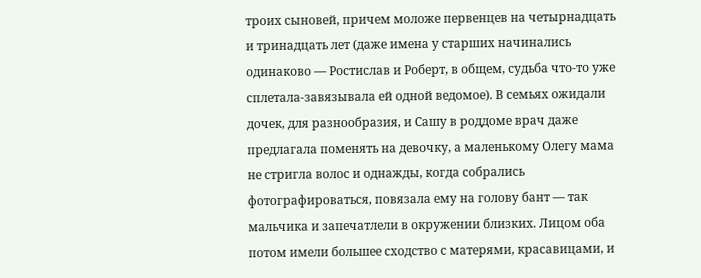троих сыновей, причем моложе первенцев на четырнадцать и тринадцать лет (даже имена у старших начинались одинаково — Ростислав и Роберт, в общем, судьба что-то уже сплетала-завязывала ей одной ведомое). В семьях ожидали дочек, для разнообразия, и Сашу в роддоме врач даже предлагала поменять на девочку, а маленькому Олегу мама не стригла волос и однажды, когда собрались фотографироваться, повязала ему на голову бант — так мальчика и запечатлели в окружении близких. Лицом оба потом имели большее сходство с матерями, красавицами, и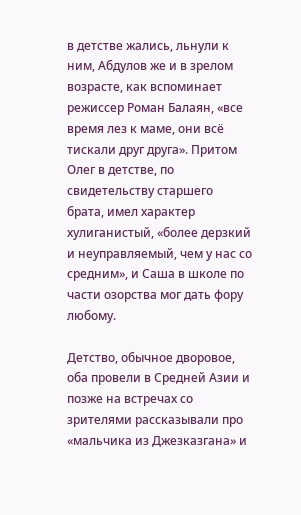в детстве жались, льнули к ним, Абдулов же и в зрелом возрасте, как вспоминает режиссер Роман Балаян, «все время лез к маме, они всё тискали друг друга». Притом Олег в детстве, по свидетельству старшего брата, имел характер хулиганистый, «более дерзкий и неуправляемый, чем у нас со средним», и Саша в школе по части озорства мог дать фору любому.

Детство, обычное дворовое, оба провели в Средней Азии и позже на встречах со зрителями рассказывали про «мальчика из Джезказгана» и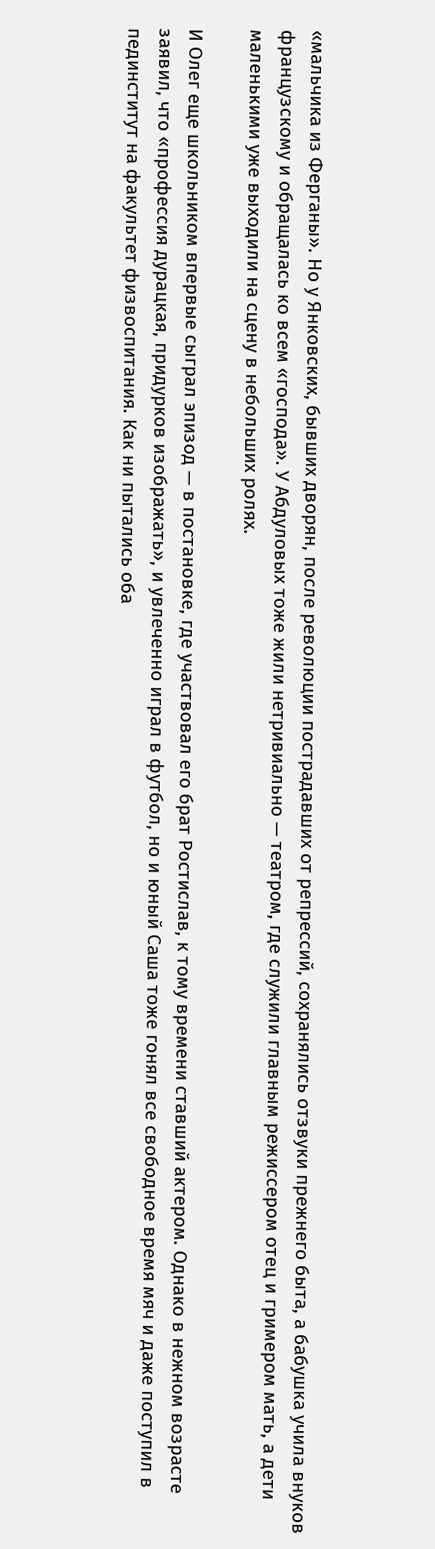«мальчика из Ферганы». Но у Янковских, бывших дворян, после революции пострадавших от репрессий, сохранялись отзвуки прежнего быта, а бабушка учила внуков французскому и обращалась ко всем «господа». У Абдуловых тоже жили нетривиально — театром, где служили главным режиссером отец и гримером мать, а дети маленькими уже выходили на сцену в небольших ролях.

И Олег еще школьником впервые сыграл эпизод — в постановке, где участвовал его брат Ростислав, к тому времени ставший актером. Однако в нежном возрасте заявил, что «профессия дурацкая, придурков изображать», и увлеченно играл в футбол, но и юный Саша тоже гонял все свободное время мяч и даже поступил в пединститут на факультет физвоспитания. Как ни пытались оба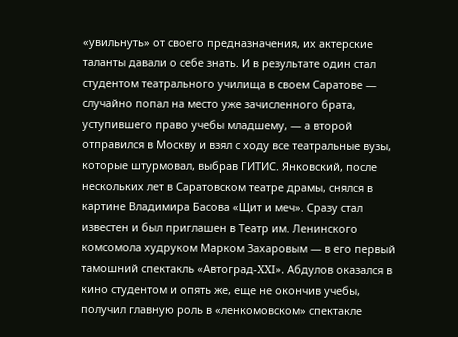«увильнуть» от своего предназначения, их актерские таланты давали о себе знать. И в результате один стал студентом театрального училища в своем Саратове — случайно попал на место уже зачисленного брата, уступившего право учебы младшему, — а второй отправился в Москву и взял с ходу все театральные вузы, которые штурмовал, выбрав ГИТИС. Янковский, после нескольких лет в Саратовском театре драмы, снялся в картине Владимира Басова «Щит и меч». Сразу стал известен и был приглашен в Театр им. Ленинского комсомола худруком Марком Захаровым — в его первый тамошний спектакль «Автоград-XXI». Абдулов оказался в кино студентом и опять же, еще не окончив учебы, получил главную роль в «ленкомовском» спектакле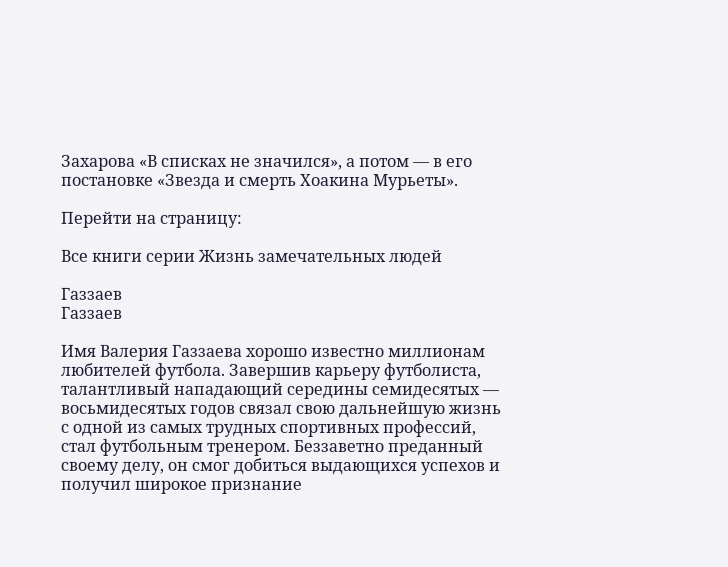Захарова «В списках не значился», а потом — в его постановке «Звезда и смерть Хоакина Мурьеты».

Перейти на страницу:

Все книги серии Жизнь замечательных людей

Газзаев
Газзаев

Имя Валерия Газзаева хорошо известно миллионам любителей футбола. Завершив карьеру футболиста, талантливый нападающий середины семидесятых — восьмидесятых годов связал свою дальнейшую жизнь с одной из самых трудных спортивных профессий, стал футбольным тренером. Беззаветно преданный своему делу, он смог добиться выдающихся успехов и получил широкое признание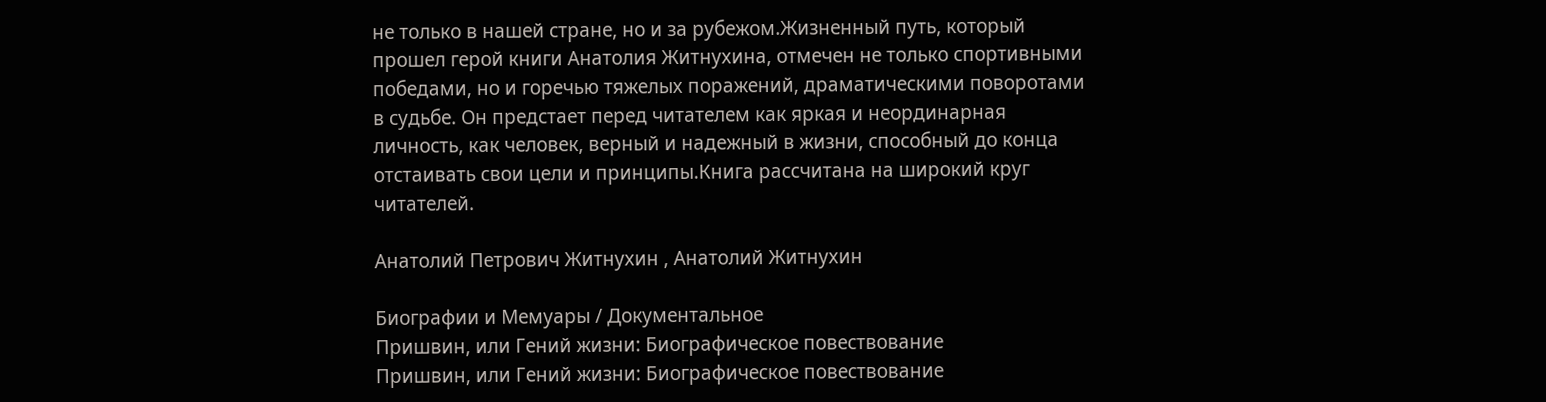не только в нашей стране, но и за рубежом.Жизненный путь, который прошел герой книги Анатолия Житнухина, отмечен не только спортивными победами, но и горечью тяжелых поражений, драматическими поворотами в судьбе. Он предстает перед читателем как яркая и неординарная личность, как человек, верный и надежный в жизни, способный до конца отстаивать свои цели и принципы.Книга рассчитана на широкий круг читателей.

Анатолий Петрович Житнухин , Анатолий Житнухин

Биографии и Мемуары / Документальное
Пришвин, или Гений жизни: Биографическое повествование
Пришвин, или Гений жизни: Биографическое повествование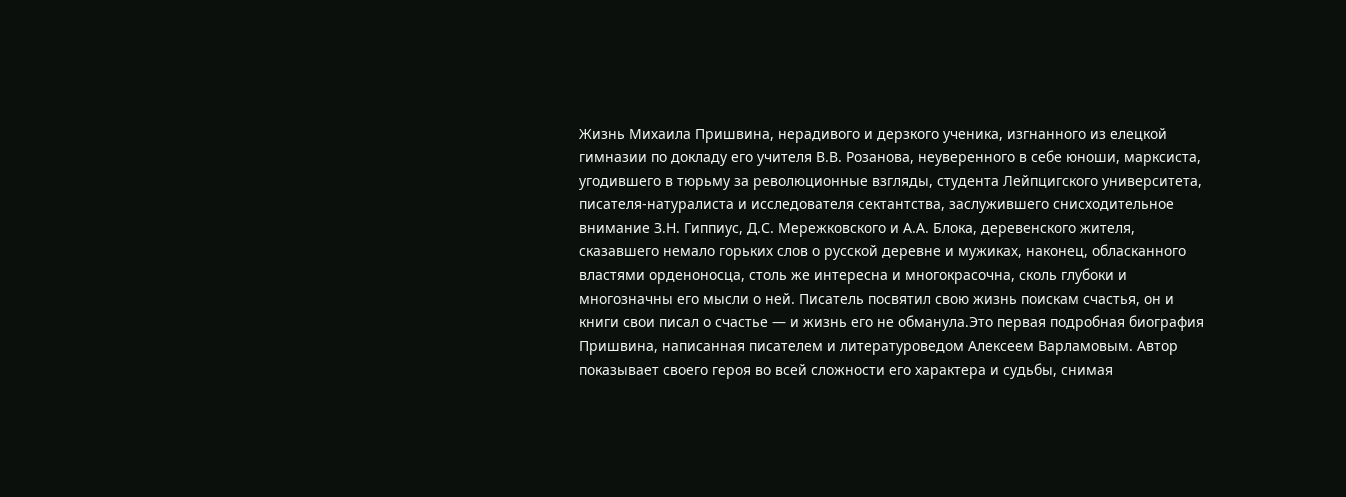Жизнь Михаила Пришвина, нерадивого и дерзкого ученика, изгнанного из елецкой гимназии по докладу его учителя В.В. Розанова, неуверенного в себе юноши, марксиста, угодившего в тюрьму за революционные взгляды, студента Лейпцигского университета, писателя-натуралиста и исследователя сектантства, заслужившего снисходительное внимание З.Н. Гиппиус, Д.С. Мережковского и А.А. Блока, деревенского жителя, сказавшего немало горьких слов о русской деревне и мужиках, наконец, обласканного властями орденоносца, столь же интересна и многокрасочна, сколь глубоки и многозначны его мысли о ней. Писатель посвятил свою жизнь поискам счастья, он и книги свои писал о счастье — и жизнь его не обманула.Это первая подробная биография Пришвина, написанная писателем и литературоведом Алексеем Варламовым. Автор показывает своего героя во всей сложности его характера и судьбы, снимая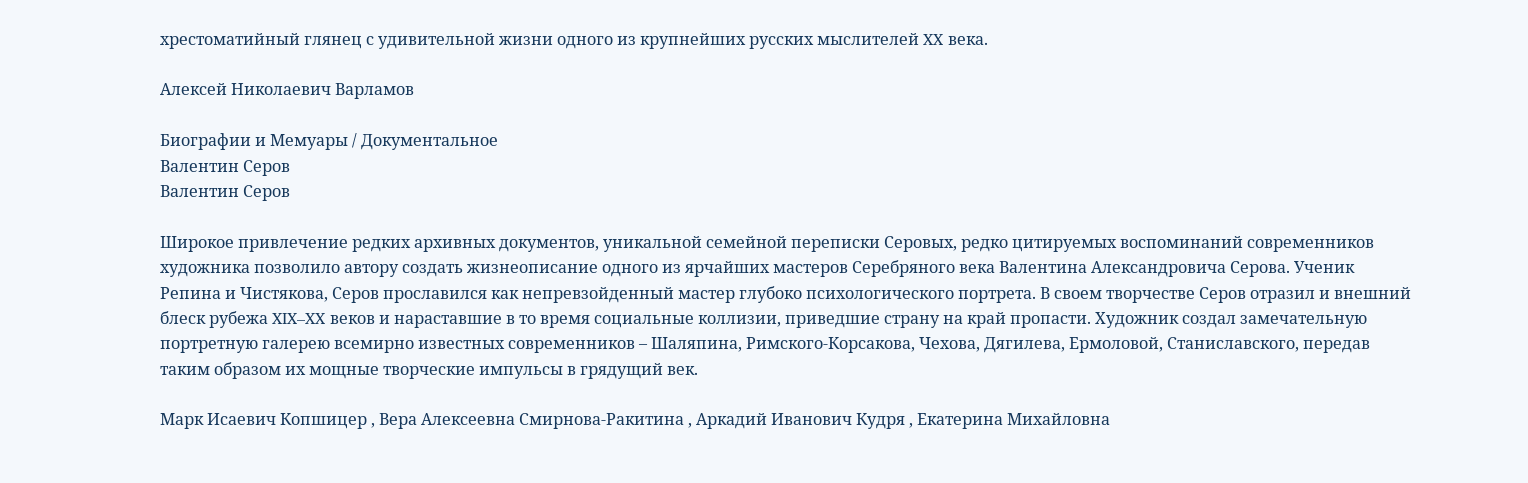хрестоматийный глянец с удивительной жизни одного из крупнейших русских мыслителей XX века.

Алексей Николаевич Варламов

Биографии и Мемуары / Документальное
Валентин Серов
Валентин Серов

Широкое привлечение редких архивных документов, уникальной семейной переписки Серовых, редко цитируемых воспоминаний современников художника позволило автору создать жизнеописание одного из ярчайших мастеров Серебряного века Валентина Александровича Серова. Ученик Репина и Чистякова, Серов прославился как непревзойденный мастер глубоко психологического портрета. В своем творчестве Серов отразил и внешний блеск рубежа XIX–XX веков и нараставшие в то время социальные коллизии, приведшие страну на край пропасти. Художник создал замечательную портретную галерею всемирно известных современников – Шаляпина, Римского-Корсакова, Чехова, Дягилева, Ермоловой, Станиславского, передав таким образом их мощные творческие импульсы в грядущий век.

Марк Исаевич Копшицер , Вера Алексеевна Смирнова-Ракитина , Аркадий Иванович Кудря , Екатерина Михайловна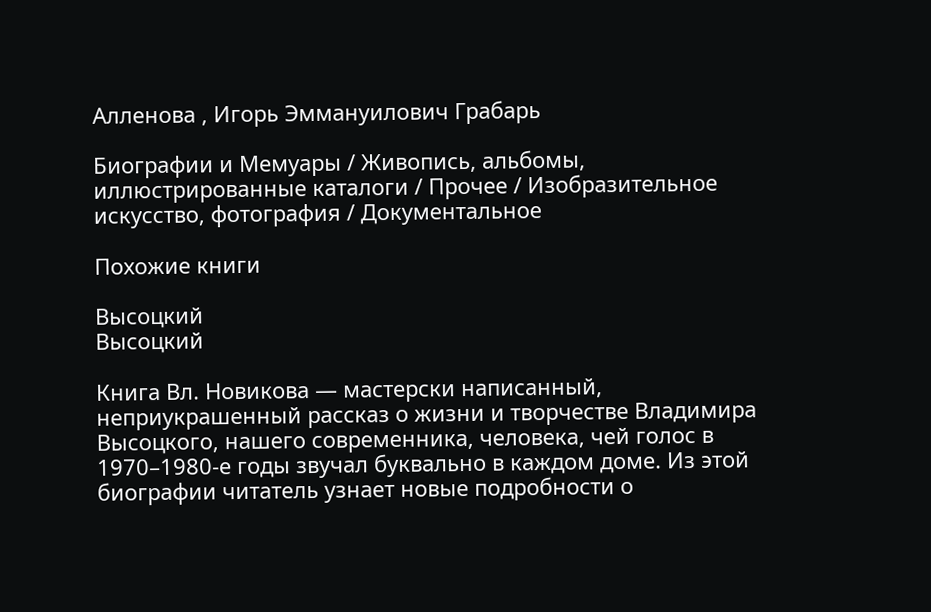Алленова , Игорь Эммануилович Грабарь

Биографии и Мемуары / Живопись, альбомы, иллюстрированные каталоги / Прочее / Изобразительное искусство, фотография / Документальное

Похожие книги

Высоцкий
Высоцкий

Книга Вл. Новикова — мастерски написанный, неприукрашенный рассказ о жизни и творчестве Владимира Высоцкого, нашего современника, человека, чей голос в 1970–1980-е годы звучал буквально в каждом доме. Из этой биографии читатель узнает новые подробности о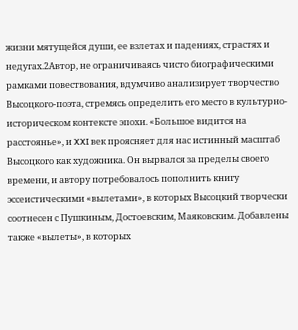жизни мятущейся души, ее взлетах и падениях, страстях и недугах.2Автор, не ограничиваясь чисто биографическими рамками повествования, вдумчиво анализирует творчество Высоцкого-поэта, стремясь определить его место в культурно-историческом контексте эпохи. «Большое видится на расстоянье», и XXI век проясняет для нас истинный масштаб Высоцкого как художника. Он вырвался за пределы своего времени, и автору потребовалось пополнить книгу эссеистическими «вылетами», в которых Высоцкий творчески соотнесен с Пушкиным, Достоевским, Маяковским. Добавлены также «вылеты», в которых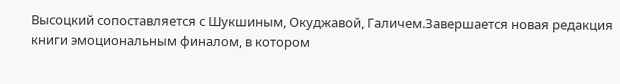Высоцкий сопоставляется с Шукшиным, Окуджавой, Галичем.Завершается новая редакция книги эмоциональным финалом, в котором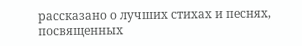рассказано о лучших стихах и песнях, посвященных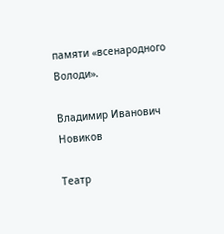памяти «всенародного Володи».

Владимир Иванович Новиков

Театр